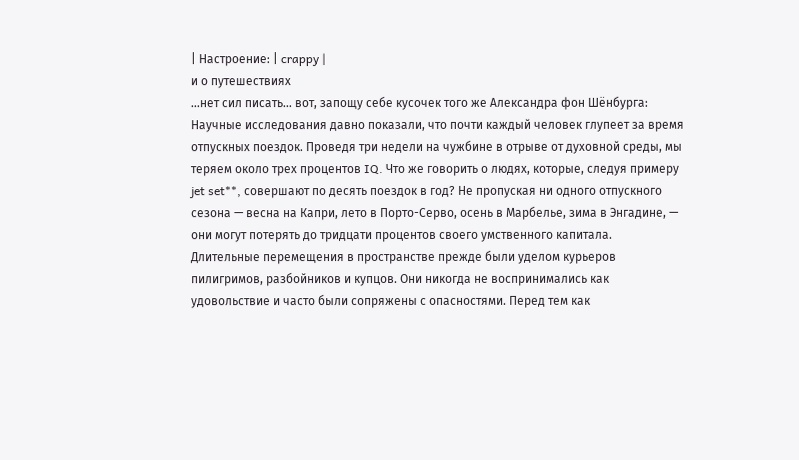| Настроение: | crappy |
и о путешествиях
...нет сил писать... вот, запощу себе кусочек того же Александра фон Шёнбурга:
Научные исследования давно показали, что почти каждый человек глупеет за время отпускных поездок. Проведя три недели на чужбине в отрыве от духовной среды, мы теряем около трех процентов IQ. Что же говорить о людях, которые, следуя примеру jet set**, совершают по десять поездок в год? Не пропуская ни одного отпускного сезона — весна на Капри, лето в Порто-Серво, осень в Марбелье, зима в Энгадине, — они могут потерять до тридцати процентов своего умственного капитала.
Длительные перемещения в пространстве прежде были уделом курьеров пилигримов, разбойников и купцов. Они никогда не воспринимались как удовольствие и часто были сопряжены с опасностями. Перед тем как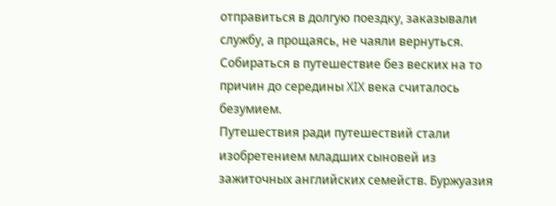отправиться в долгую поездку, заказывали службу, а прощаясь, не чаяли вернуться. Собираться в путешествие без веских на то причин до середины XIX века считалось безумием.
Путешествия ради путешествий стали изобретением младших сыновей из зажиточных английских семейств. Буржуазия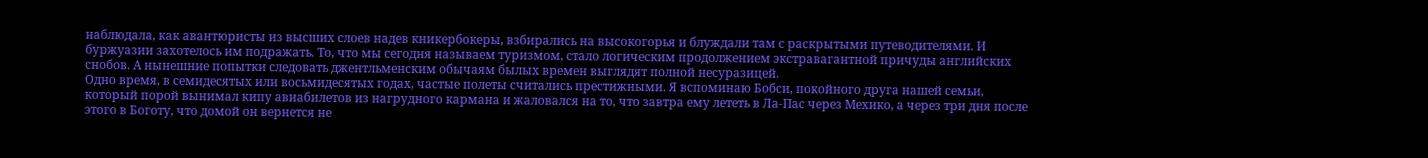наблюдала, как авантюристы из высших слоев надев кникербокеры, взбирались на высокогорья и блуждали там с раскрытыми путеводителями. И буржуазии захотелось им подражать. То, что мы сегодня называем туризмом, стало логическим продолжением экстравагантной причуды английских снобов. А нынешние попытки следовать джентльменским обычаям былых времен выглядят полной несуразицей.
Одно время, в семидесятых или восьмидесятых годах, частые полеты считались престижными. Я вспоминаю Бобси, покойного друга нашей семьи, который порой вынимал кипу авиабилетов из нагрудного кармана и жаловался на то, что завтра ему лететь в Ла-Пас через Мехико, а через три дня после этого в Боготу, что домой он вернется не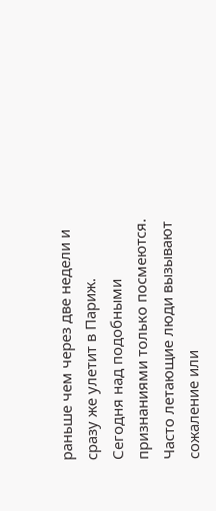раньше чем через две недели и сразу же улетит в Париж. Сегодня над подобными признаниями только посмеются. Часто летающие люди вызывают сожаление или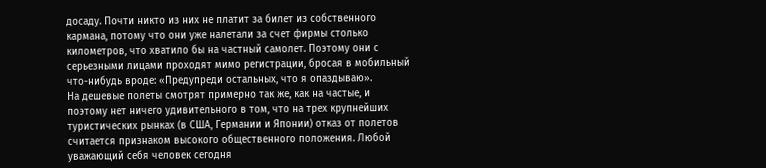досаду. Почти никто из них не платит за билет из собственного кармана, потому что они уже налетали за счет фирмы столько километров, что хватило бы на частный самолет. Поэтому они с серьезными лицами проходят мимо регистрации, бросая в мобильный что-нибудь вроде: «Предупреди остальных, что я опаздываю».
На дешевые полеты смотрят примерно так же, как на частые, и поэтому нет ничего удивительного в том, что на трех крупнейших туристических рынках (в США, Германии и Японии) отказ от полетов считается признаком высокого общественного положения. Любой уважающий себя человек сегодня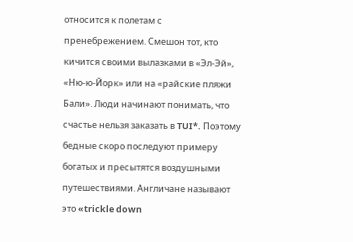относится к полетам с пренебрежением. Смешон тот, кто кичится своими вылазками в «Эл-Эй», «Ню-ю-Йорк» или на «райские пляжи Бали». Люди начинают понимать, что счастье нельзя заказать в TUI*. Поэтому бедные скоро последуют примеру богатых и пресытятся воздушными путешествиями. Англичане называют это «trickle down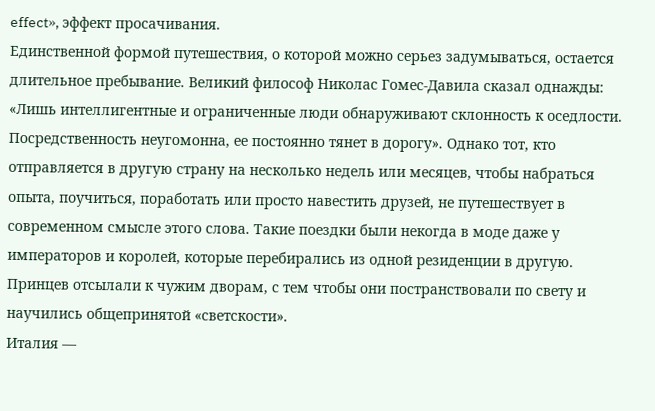effect», эффект просачивания.
Единственной формой путешествия, о которой можно серьез задумываться, остается длительное пребывание. Великий философ Николас Гомес-Давила сказал однажды: «Лишь интеллигентные и ограниченные люди обнаруживают склонность к оседлости. Посредственность неугомонна, ее постоянно тянет в дорогу». Однако тот, кто отправляется в другую страну на несколько недель или месяцев, чтобы набраться опыта, поучиться, поработать или просто навестить друзей, не путешествует в современном смысле этого слова. Такие поездки были некогда в моде даже у императоров и королей, которые перебирались из одной резиденции в другую. Принцев отсылали к чужим дворам, с тем чтобы они постранствовали по свету и научились общепринятой «светскости».
Италия —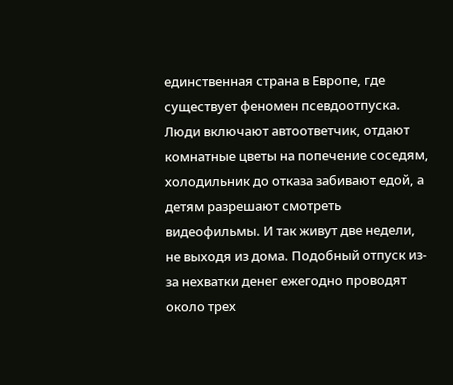единственная страна в Европе, где существует феномен псевдоотпуска. Люди включают автоответчик, отдают комнатные цветы на попечение соседям, холодильник до отказа забивают едой, а детям разрешают смотреть видеофильмы. И так живут две недели, не выходя из дома. Подобный отпуск из-за нехватки денег ежегодно проводят около трех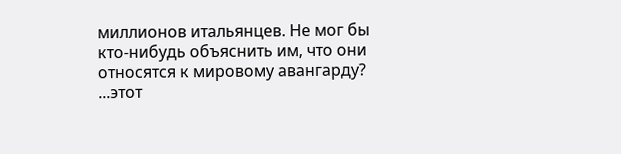миллионов итальянцев. Не мог бы кто-нибудь объяснить им, что они относятся к мировому авангарду?
...этот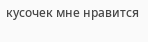кусочек мне нравится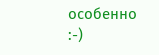особенно :-)